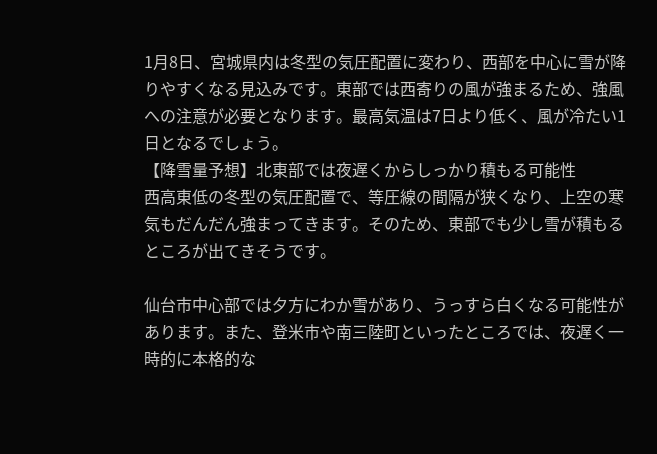1月8日、宮城県内は冬型の気圧配置に変わり、西部を中心に雪が降りやすくなる見込みです。東部では西寄りの風が強まるため、強風への注意が必要となります。最高気温は7日より低く、風が冷たい1日となるでしょう。
【降雪量予想】北東部では夜遅くからしっかり積もる可能性
西高東低の冬型の気圧配置で、等圧線の間隔が狭くなり、上空の寒気もだんだん強まってきます。そのため、東部でも少し雪が積もるところが出てきそうです。

仙台市中心部では夕方にわか雪があり、うっすら白くなる可能性があります。また、登米市や南三陸町といったところでは、夜遅く一時的に本格的な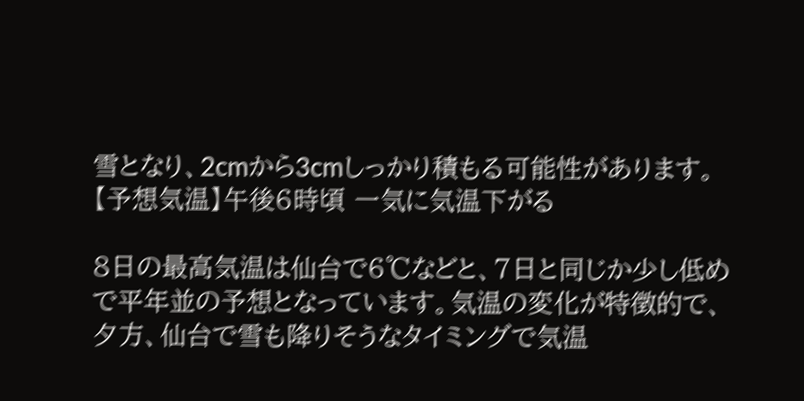雪となり、2cmから3cmしっかり積もる可能性があります。
【予想気温】午後6時頃 一気に気温下がる

8日の最高気温は仙台で6℃などと、7日と同じか少し低めで平年並の予想となっています。気温の変化が特徴的で、夕方、仙台で雪も降りそうなタイミングで気温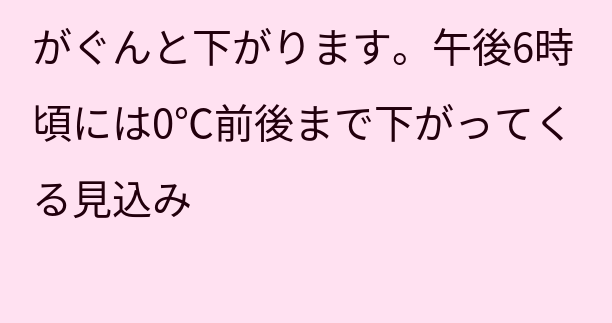がぐんと下がります。午後6時頃には0℃前後まで下がってくる見込み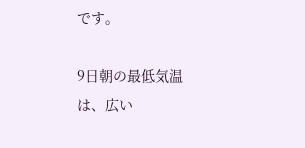です。

9日朝の最低気温は、広い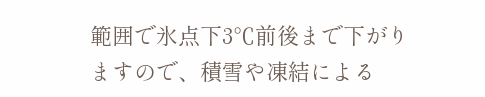範囲で氷点下3℃前後まで下がりますので、積雪や凍結による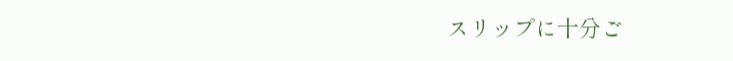スリップに十分ご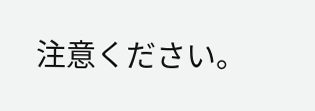注意ください。